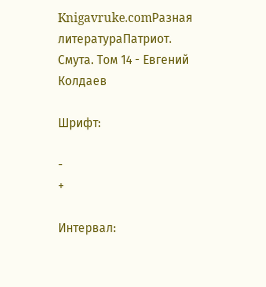Knigavruke.comРазная литератураПатриот. Смута. Том 14 - Евгений Колдаев

Шрифт:

-
+

Интервал: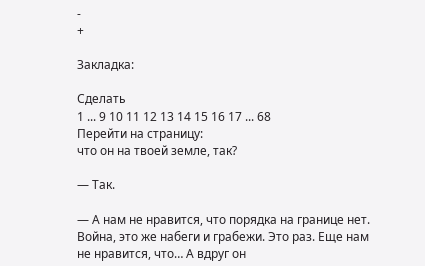-
+

Закладка:

Сделать
1 ... 9 10 11 12 13 14 15 16 17 ... 68
Перейти на страницу:
что он на твоей земле, так?

— Так.

— А нам не нравится, что порядка на границе нет. Война, это же набеги и грабежи. Это раз. Еще нам не нравится, что… А вдруг он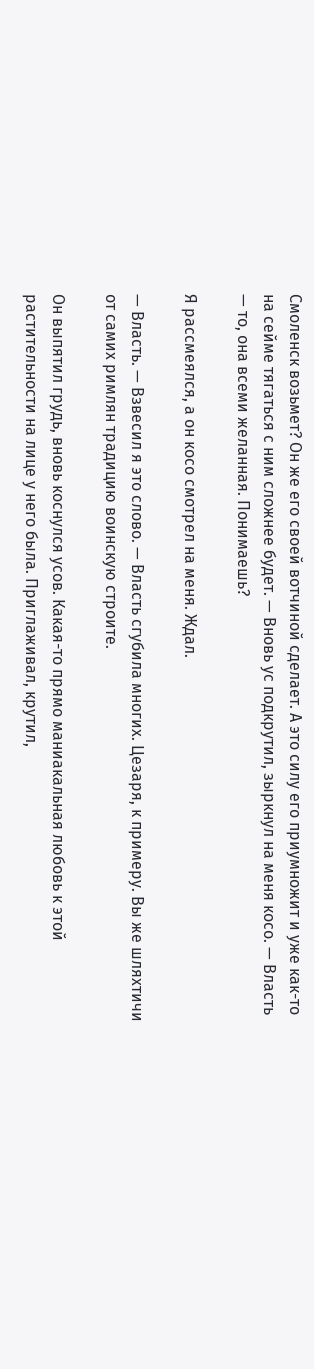Смоленск возьмет? Он же его своей вотчиной сделает. А это силу его приумножит и уже как-то на сейме тягаться с ним сложнее будет. — Вновь ус подкрутил, зыркнул на меня косо. — Власть — то, она всеми желанная. Понимаешь?

Я рассмеялся, а он косо смотрел на меня. Ждал.

— Власть. — Взвесил я это слово. — Власть сгубила многих. Цезаря, к примеру. Вы же шляхтичи от самих римлян традицию воинскую строите.

Он выпятил грудь, вновь коснулся усов. Какая-то прямо маниакальная любовь к этой растительности на лице у него была. Приглаживал, крутил,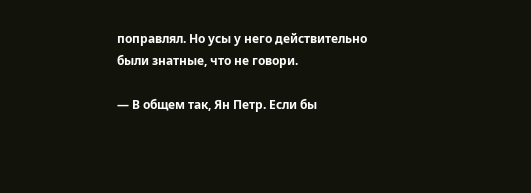поправлял. Но усы у него действительно были знатные, что не говори.

— В общем так, Ян Петр. Если бы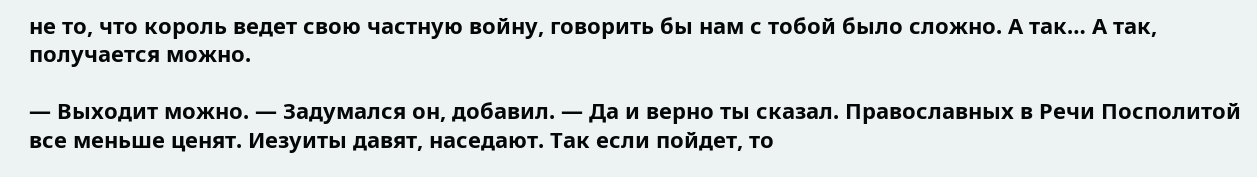не то, что король ведет свою частную войну, говорить бы нам с тобой было сложно. А так… А так, получается можно.

— Выходит можно. — Задумался он, добавил. — Да и верно ты сказал. Православных в Речи Посполитой все меньше ценят. Иезуиты давят, наседают. Так если пойдет, то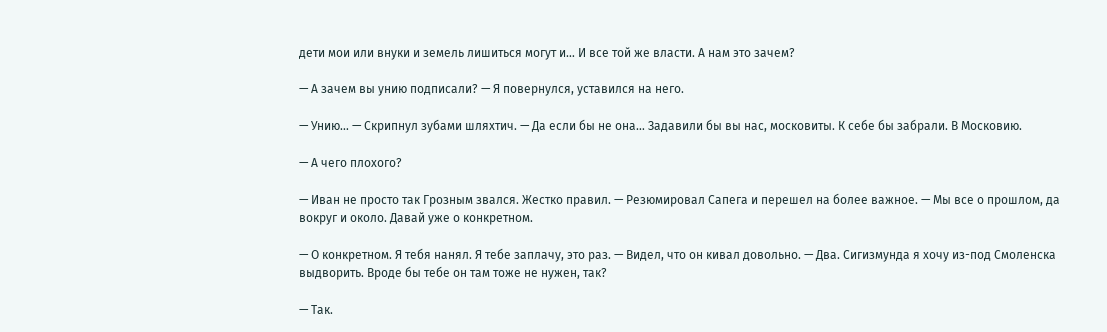дети мои или внуки и земель лишиться могут и… И все той же власти. А нам это зачем?

— А зачем вы унию подписали? — Я повернулся, уставился на него.

— Унию… — Скрипнул зубами шляхтич. — Да если бы не она… Задавили бы вы нас, московиты. К себе бы забрали. В Московию.

— А чего плохого?

— Иван не просто так Грозным звался. Жестко правил. — Резюмировал Сапега и перешел на более важное. — Мы все о прошлом, да вокруг и около. Давай уже о конкретном.

— О конкретном. Я тебя нанял. Я тебе заплачу, это раз. — Видел, что он кивал довольно. — Два. Сигизмунда я хочу из-под Смоленска выдворить. Вроде бы тебе он там тоже не нужен, так?

— Так.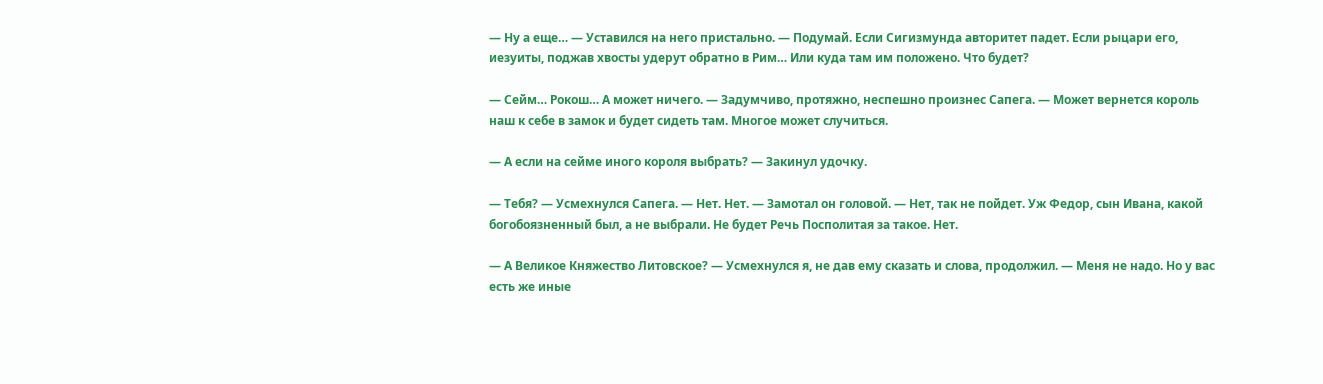— Ну а еще… — Уставился на него пристально. — Подумай. Если Сигизмунда авторитет падет. Если рыцари его, иезуиты, поджав хвосты удерут обратно в Рим… Или куда там им положено. Что будет?

— Сейм… Рокош… А может ничего. — Задумчиво, протяжно, неспешно произнес Сапега. — Может вернется король наш к себе в замок и будет сидеть там. Многое может случиться.

— А если на сейме иного короля выбрать? — Закинул удочку.

— Тебя? — Усмехнулся Сапега. — Нет. Нет. — Замотал он головой. — Нет, так не пойдет. Уж Федор, сын Ивана, какой богобоязненный был, а не выбрали. Не будет Речь Посполитая за такое. Нет.

— А Великое Княжество Литовское? — Усмехнулся я, не дав ему сказать и слова, продолжил. — Меня не надо. Но у вас есть же иные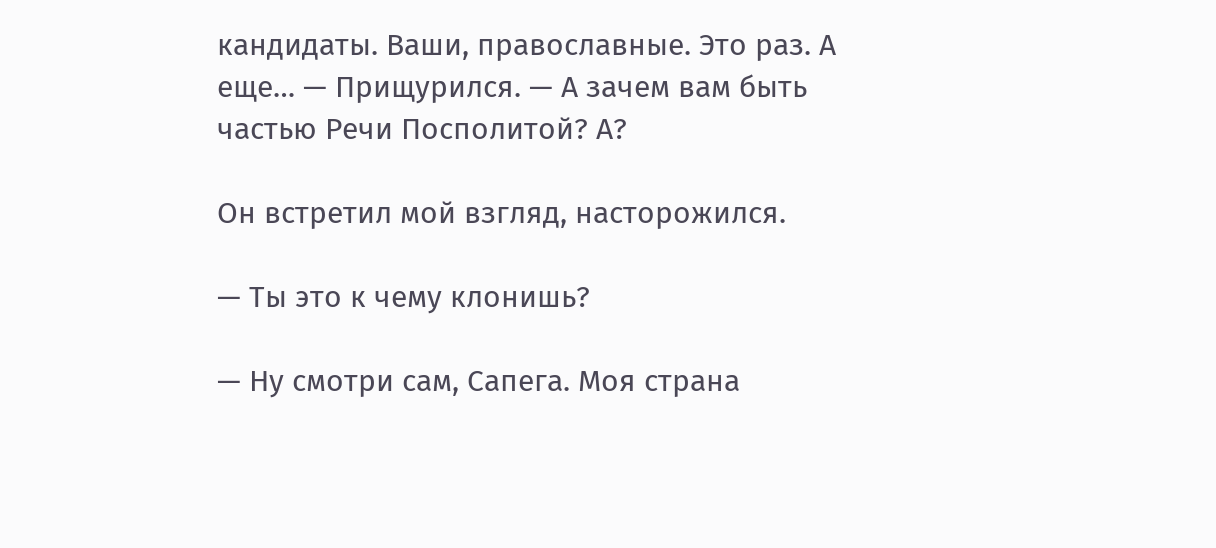кандидаты. Ваши, православные. Это раз. А еще… — Прищурился. — А зачем вам быть частью Речи Посполитой? А?

Он встретил мой взгляд, насторожился.

— Ты это к чему клонишь?

— Ну смотри сам, Сапега. Моя страна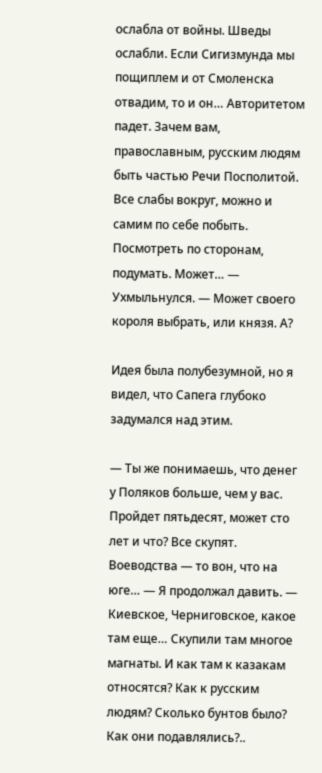ослабла от войны. Шведы ослабли. Если Сигизмунда мы пощиплем и от Смоленска отвадим, то и он… Авторитетом падет. Зачем вам, православным, русским людям быть частью Речи Посполитой. Все слабы вокруг, можно и самим по себе побыть. Посмотреть по сторонам, подумать. Может… — Ухмыльнулся. — Может своего короля выбрать, или князя. А?

Идея была полубезумной, но я видел, что Сапега глубоко задумался над этим.

— Ты же понимаешь, что денег у Поляков больше, чем у вас. Пройдет пятьдесят, может сто лет и что? Все скупят. Воеводства — то вон, что на юге… — Я продолжал давить. — Киевское, Черниговское, какое там еще… Скупили там многое магнаты. И как там к казакам относятся? Как к русским людям? Сколько бунтов было? Как они подавлялись?..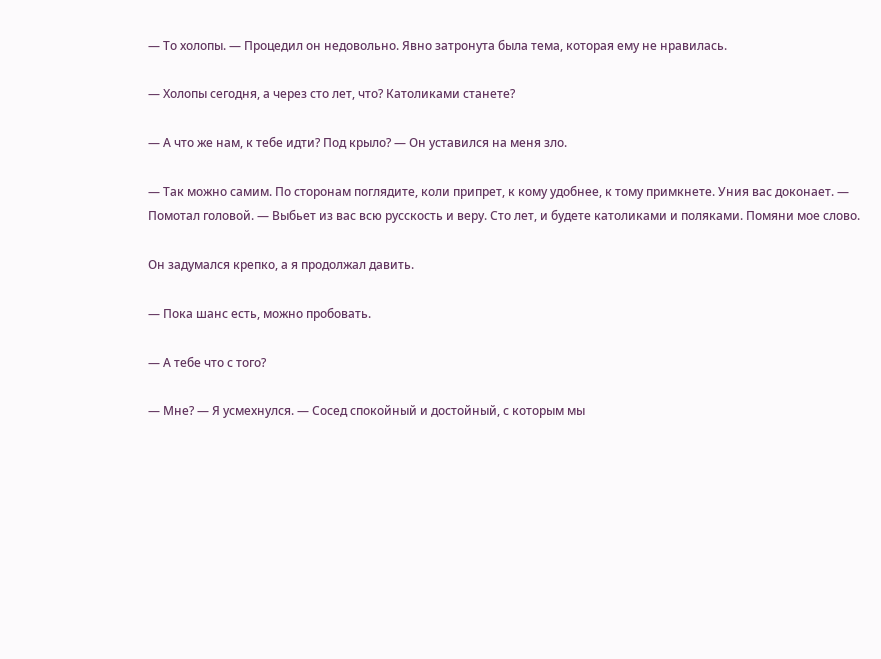— То холопы. — Процедил он недовольно. Явно затронута была тема, которая ему не нравилась.

— Холопы сегодня, а через сто лет, что? Католиками станете?

— А что же нам, к тебе идти? Под крыло? — Он уставился на меня зло.

— Так можно самим. По сторонам поглядите, коли припрет, к кому удобнее, к тому примкнете. Уния вас доконает. — Помотал головой. — Выбьет из вас всю русскость и веру. Сто лет, и будете католиками и поляками. Помяни мое слово.

Он задумался крепко, а я продолжал давить.

— Пока шанс есть, можно пробовать.

— А тебе что с того?

— Мне? — Я усмехнулся. — Сосед спокойный и достойный, с которым мы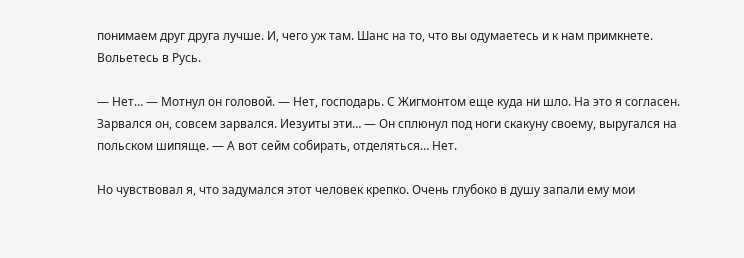понимаем друг друга лучше. И, чего уж там. Шанс на то, что вы одумаетесь и к нам примкнете. Вольетесь в Русь.

— Нет… — Мотнул он головой. — Нет, господарь. С Жигмонтом еще куда ни шло. На это я согласен. Зарвался он, совсем зарвался. Иезуиты эти… — Он сплюнул под ноги скакуну своему, выругался на польском шипяще. — А вот сейм собирать, отделяться… Нет.

Но чувствовал я, что задумался этот человек крепко. Очень глубоко в душу запали ему мои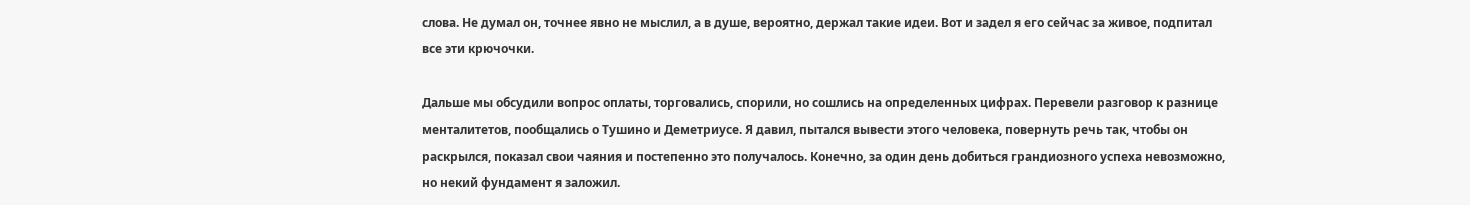слова. Не думал он, точнее явно не мыслил, а в душе, вероятно, держал такие идеи. Вот и задел я его сейчас за живое, подпитал все эти крючочки.

Дальше мы обсудили вопрос оплаты, торговались, спорили, но сошлись на определенных цифрах. Перевели разговор к разнице менталитетов, пообщались о Тушино и Деметриусе. Я давил, пытался вывести этого человека, повернуть речь так, чтобы он раскрылся, показал свои чаяния и постепенно это получалось. Конечно, за один день добиться грандиозного успеха невозможно, но некий фундамент я заложил.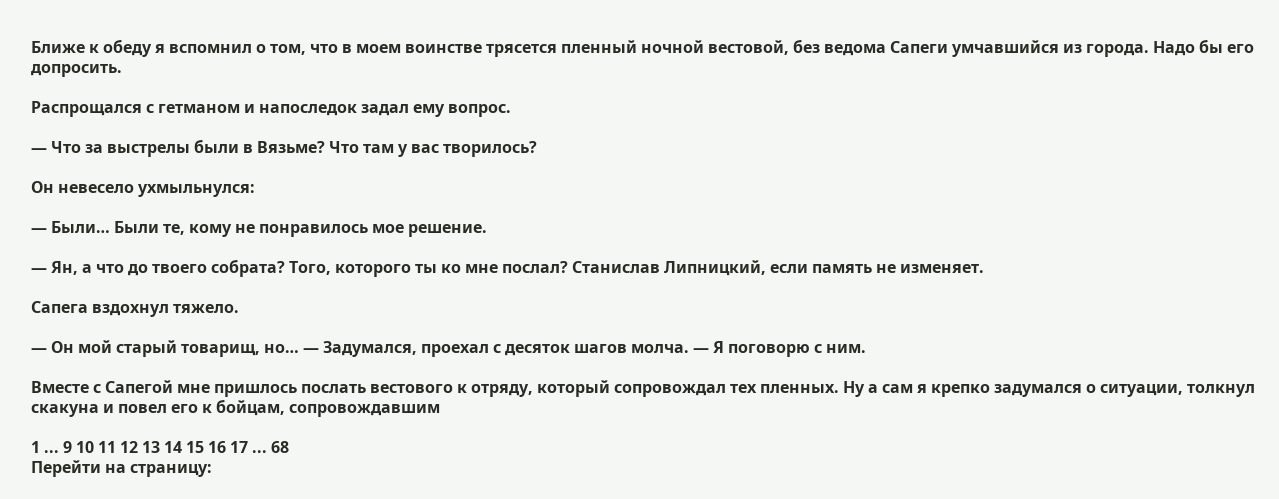Ближе к обеду я вспомнил о том, что в моем воинстве трясется пленный ночной вестовой, без ведома Сапеги умчавшийся из города. Надо бы его допросить.

Распрощался с гетманом и напоследок задал ему вопрос.

— Что за выстрелы были в Вязьме? Что там у вас творилось?

Он невесело ухмыльнулся:

— Были… Были те, кому не понравилось мое решение.

— Ян, а что до твоего собрата? Того, которого ты ко мне послал? Станислав Липницкий, если память не изменяет.

Сапега вздохнул тяжело.

— Он мой старый товарищ, но… — Задумался, проехал с десяток шагов молча. — Я поговорю с ним.

Вместе с Сапегой мне пришлось послать вестового к отряду, который сопровождал тех пленных. Ну а сам я крепко задумался о ситуации, толкнул скакуна и повел его к бойцам, сопровождавшим

1 ... 9 10 11 12 13 14 15 16 17 ... 68
Перейти на страницу: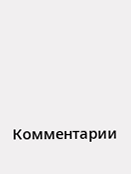Комментарии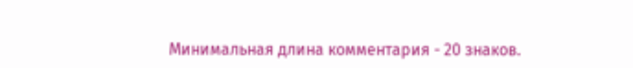Минимальная длина комментария - 20 знаков.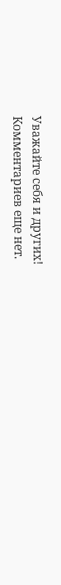Уважайте себя и других!
Комментариев еще нет.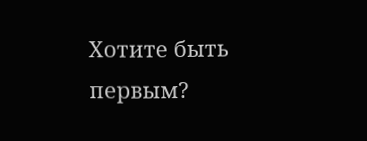Хотите быть первым?